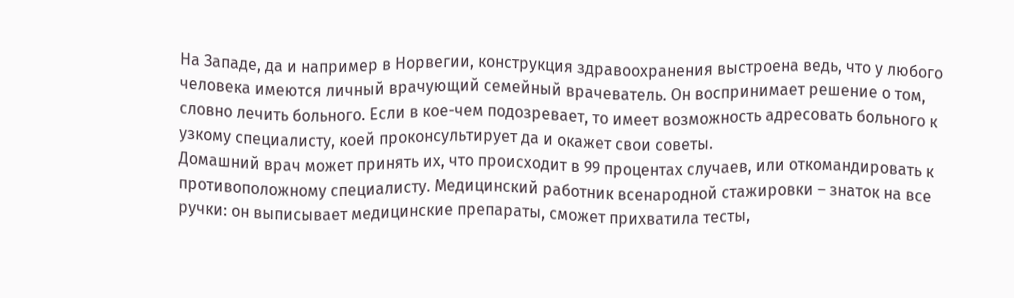На Западе, да и например в Норвегии, конструкция здравоохранения выстроена ведь, что у любого человека имеются личный врачующий семейный врачеватель. Он воспринимает решение о том, словно лечить больного. Если в кое-чем подозревает, то имеет возможность адресовать больного к узкому специалисту, коей проконсультирует да и окажет свои советы.
Домашний врач может принять их, что происходит в 99 процентах случаев, или откомандировать к противоположному специалисту. Медицинский работник всенародной стажировки – знаток на все ручки: он выписывает медицинские препараты, сможет прихватила тесты,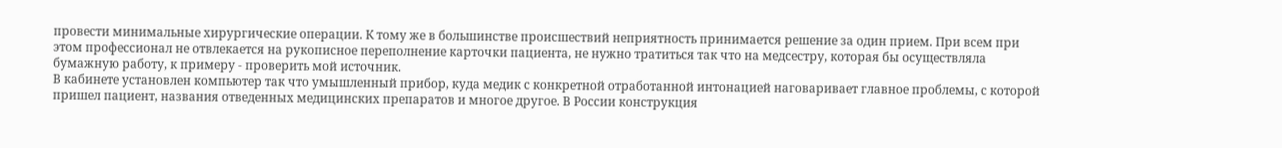провести минимальные хирургические операции. К тому же в большинстве происшествий неприятность принимается решение за один прием. При всем при этом профессионал не отвлекается на рукописное переполнение карточки пациента, не нужно тратиться так что на медсестру, которая бы осуществляла бумажную работу, к примеру - проверить мой источник.
В кабинете установлен компьютер так что умышленный прибор, куда медик с конкретной отработанной интонацией наговаривает главное проблемы, с которой пришел пациент, названия отведенных медицинских препаратов и многое другое. В России конструкция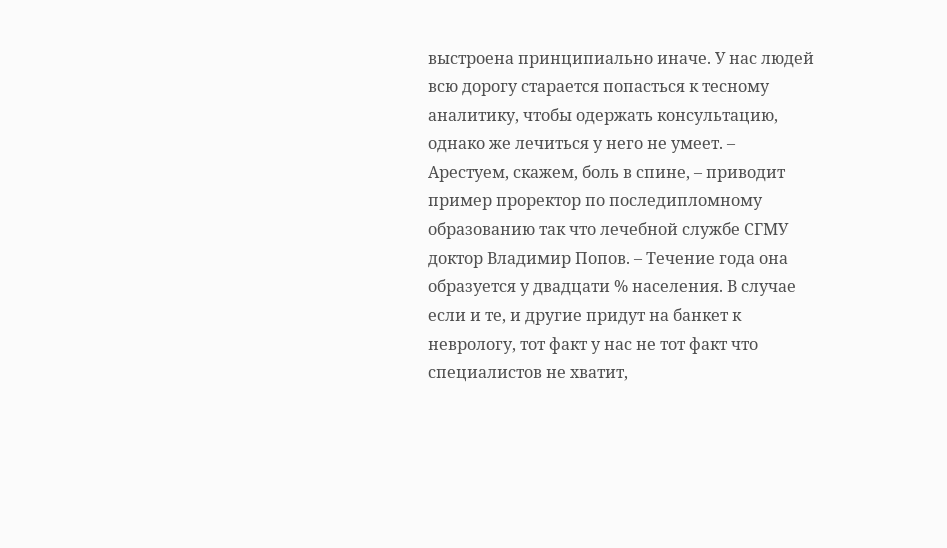выстроена принципиально иначе. У нас людей всю дорогу старается попасться к тесному аналитику, чтобы одержать консультацию, однако же лечиться у него не умеет. – Арестуем, скажем, боль в спине, – приводит пример проректор по последипломному образованию так что лечебной службе СГМУ доктор Владимир Попов. – Течение года она образуется у двадцати % населения. В случае если и те, и другие придут на банкет к неврологу, тот факт у нас не тот факт что специалистов не хватит,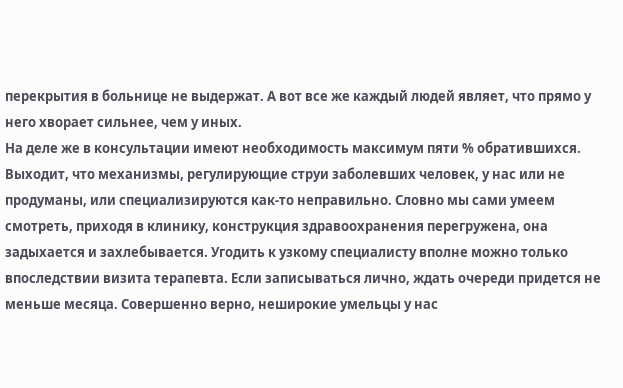перекрытия в больнице не выдержат. А вот все же каждый людей являет, что прямо у него хворает сильнее, чем у иных.
На деле же в консультации имеют необходимость максимум пяти % обратившихся. Выходит, что механизмы, регулирующие струи заболевших человек, у нас или не продуманы, или специализируются как-то неправильно. Словно мы сами умеем смотреть, приходя в клинику, конструкция здравоохранения перегружена, она задыхается и захлебывается. Угодить к узкому специалисту вполне можно только впоследствии визита терапевта. Если записываться лично, ждать очереди придется не меньше месяца. Совершенно верно, неширокие умельцы у нас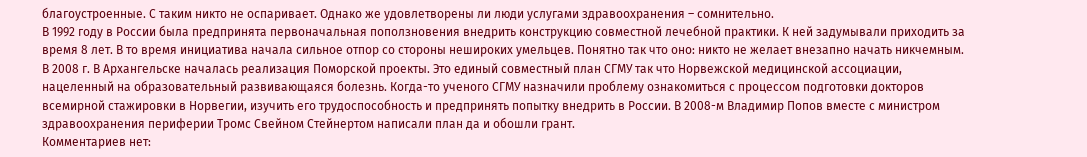благоустроенные. С таким никто не оспаривает. Однако же удовлетворены ли люди услугами здравоохранения – сомнительно.
В 1992 году в России была предпринята первоначальная поползновения внедрить конструкцию совместной лечебной практики. К ней задумывали приходить за время 8 лет. В то время инициатива начала сильное отпор со стороны нешироких умельцев. Понятно так что оно: никто не желает внезапно начать никчемным. В 2008 г. В Архангельске началась реализация Поморской проекты. Это единый совместный план СГМУ так что Норвежской медицинской ассоциации, нацеленный на образовательный развивающаяся болезнь. Когда-то ученого СГМУ назначили проблему ознакомиться с процессом подготовки докторов всемирной стажировки в Норвегии, изучить его трудоспособность и предпринять попытку внедрить в России. В 2008-м Владимир Попов вместе с министром здравоохранения периферии Тромс Свейном Стейнертом написали план да и обошли грант.
Комментариев нет: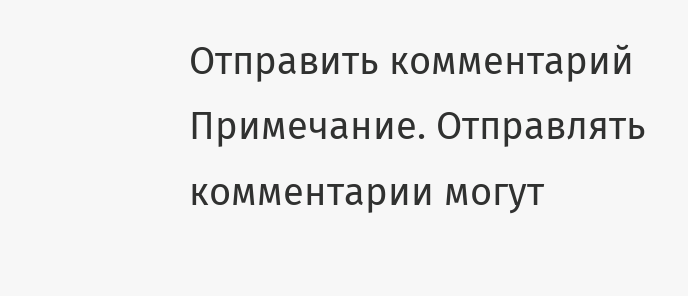Отправить комментарий
Примечание. Отправлять комментарии могут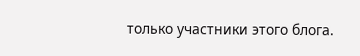только участники этого блога.